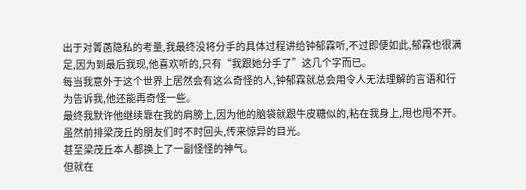出于对箐菡隐私的考量,我最终没将分手的具体过程讲给钟郁霖听,不过即便如此,郁霖也很满足,因为到最后我现,他喜欢听的,只有“我跟她分手了”这几个字而已。
每当我意外于这个世界上居然会有这么奇怪的人,钟郁霖就总会用令人无法理解的言语和行为告诉我,他还能再奇怪一些。
最终我默许他继续靠在我的肩膀上,因为他的脑袋就跟牛皮糖似的,粘在我身上,甩也甩不开。
虽然前排梁茂丘的朋友们时不时回头,传来惊异的目光。
甚至梁茂丘本人都换上了一副怪怪的神气。
但就在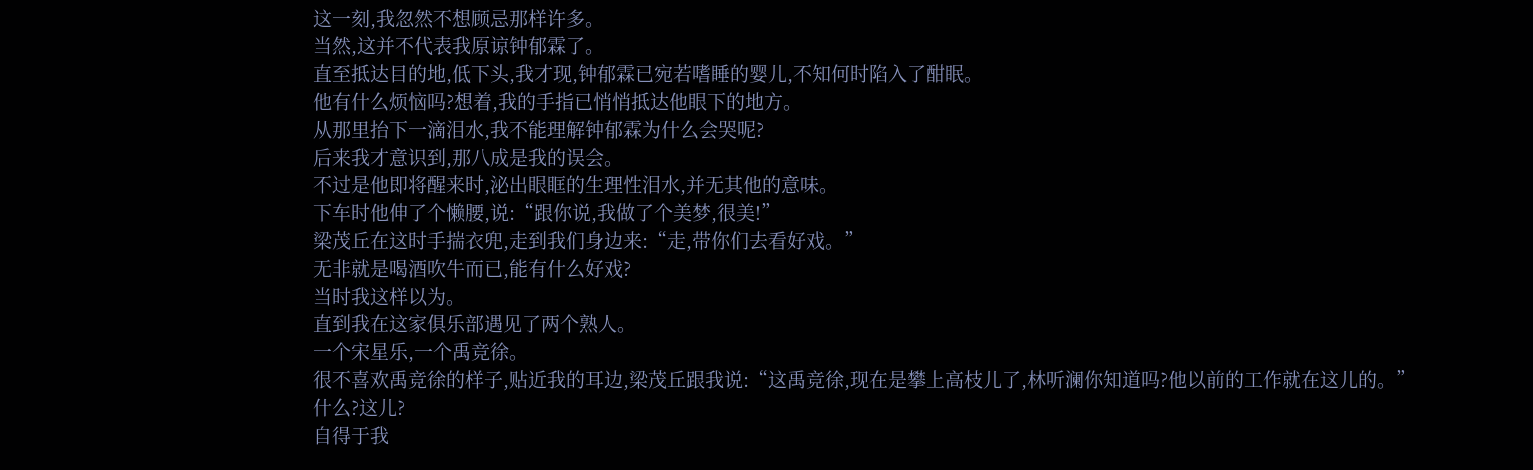这一刻,我忽然不想顾忌那样许多。
当然,这并不代表我原谅钟郁霖了。
直至抵达目的地,低下头,我才现,钟郁霖已宛若嗜睡的婴儿,不知何时陷入了酣眠。
他有什么烦恼吗?想着,我的手指已悄悄抵达他眼下的地方。
从那里抬下一滴泪水,我不能理解钟郁霖为什么会哭呢?
后来我才意识到,那八成是我的误会。
不过是他即将醒来时,泌出眼眶的生理性泪水,并无其他的意味。
下车时他伸了个懒腰,说:“跟你说,我做了个美梦,很美!”
梁茂丘在这时手揣衣兜,走到我们身边来:“走,带你们去看好戏。”
无非就是喝酒吹牛而已,能有什么好戏?
当时我这样以为。
直到我在这家俱乐部遇见了两个熟人。
一个宋星乐,一个禹竞徐。
很不喜欢禹竞徐的样子,贴近我的耳边,梁茂丘跟我说:“这禹竞徐,现在是攀上高枝儿了,林听澜你知道吗?他以前的工作就在这儿的。”
什么?这儿?
自得于我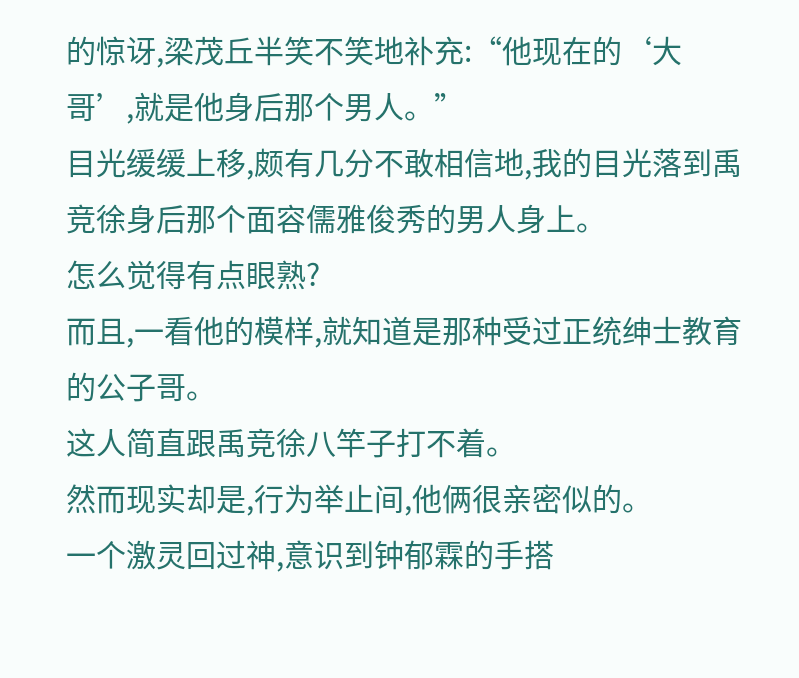的惊讶,梁茂丘半笑不笑地补充:“他现在的‘大哥’,就是他身后那个男人。”
目光缓缓上移,颇有几分不敢相信地,我的目光落到禹竞徐身后那个面容儒雅俊秀的男人身上。
怎么觉得有点眼熟?
而且,一看他的模样,就知道是那种受过正统绅士教育的公子哥。
这人简直跟禹竞徐八竿子打不着。
然而现实却是,行为举止间,他俩很亲密似的。
一个激灵回过神,意识到钟郁霖的手搭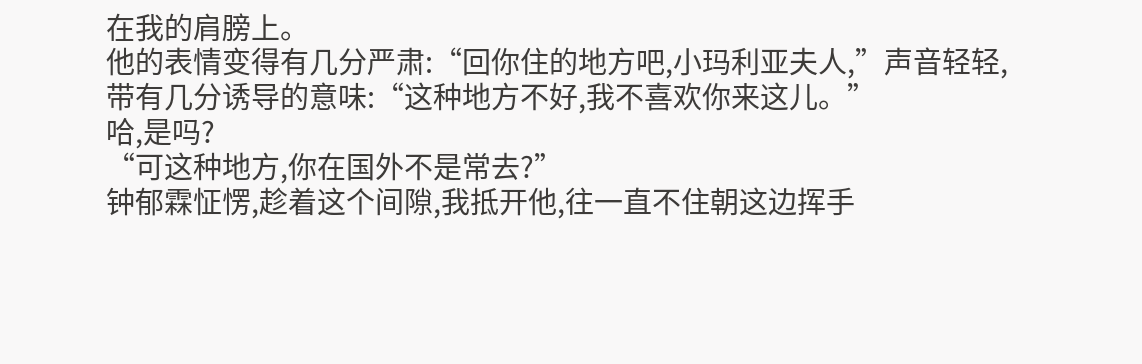在我的肩膀上。
他的表情变得有几分严肃:“回你住的地方吧,小玛利亚夫人,”声音轻轻,带有几分诱导的意味:“这种地方不好,我不喜欢你来这儿。”
哈,是吗?
“可这种地方,你在国外不是常去?”
钟郁霖怔愣,趁着这个间隙,我抵开他,往一直不住朝这边挥手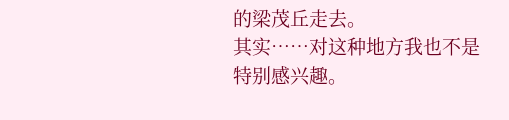的梁茂丘走去。
其实……对这种地方我也不是特别感兴趣。